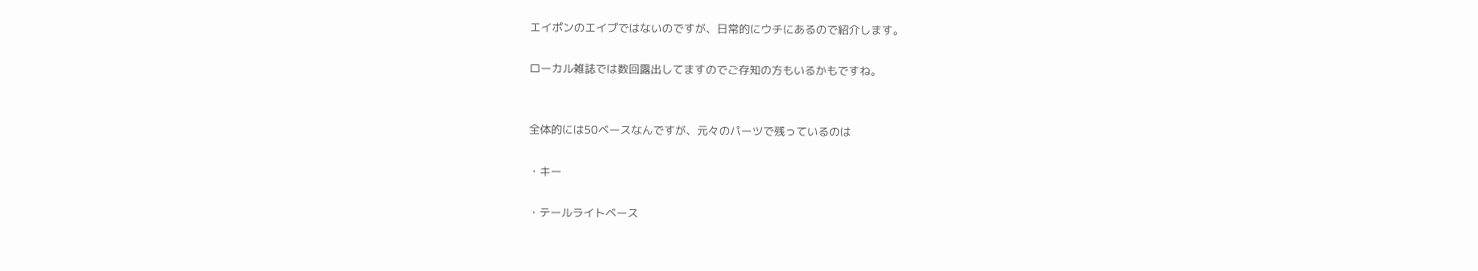エイポンのエイプではないのですが、日常的にウチにあるので紹介します。

ローカル雑誌では数回露出してますのでご存知の方もいるかもですね。


全体的には50ベースなんですが、元々のパーツで残っているのは

・キー

・テールライトベース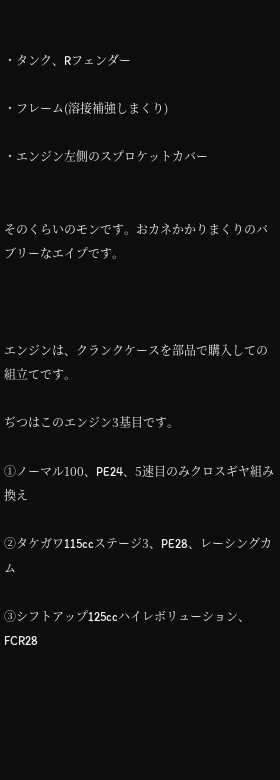・タンク、Rフェンダー

・フレーム(溶接補強しまくり)

・エンジン左側のスプロケットカバー


そのくらいのモンです。おカネかかりまくりのバブリーなエイプです。



エンジンは、クランクケースを部品で購入しての組立てです。

ぢつはこのエンジン3基目です。

①ノーマル100、PE24、5速目のみクロスギヤ組み換え

②タケガワ115ccステージ3、PE28、レーシングカム

③シフトアップ125ccハイレボリューション、FCR28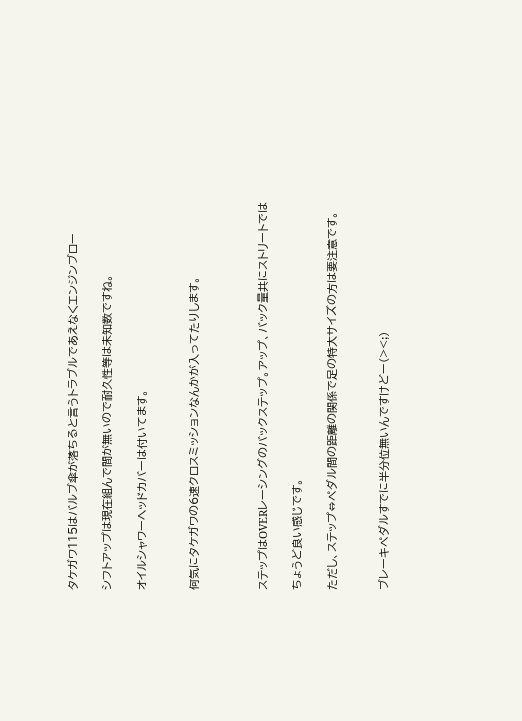タケガワ115はバルブ傘が落ちると言うトラブルであえなくエンジンブロー

シフトアップは現在組んで間が無いので耐久性等は未知数ですね。

オイルシャワーヘッドカバーは付いてます。


何気にタケガワの6速クロスミッションなんかが入ってたりします。



ステップはOVERレーシングのバックステップ。アップ、バック量共にストリートでは

ちょうど良い感じです。

ただし、ステップ⇔ペダル間の距離の関係で足の特大サイズの方は要注意です。


ブレーキペダルすでに半分位無いんですけどー(><;)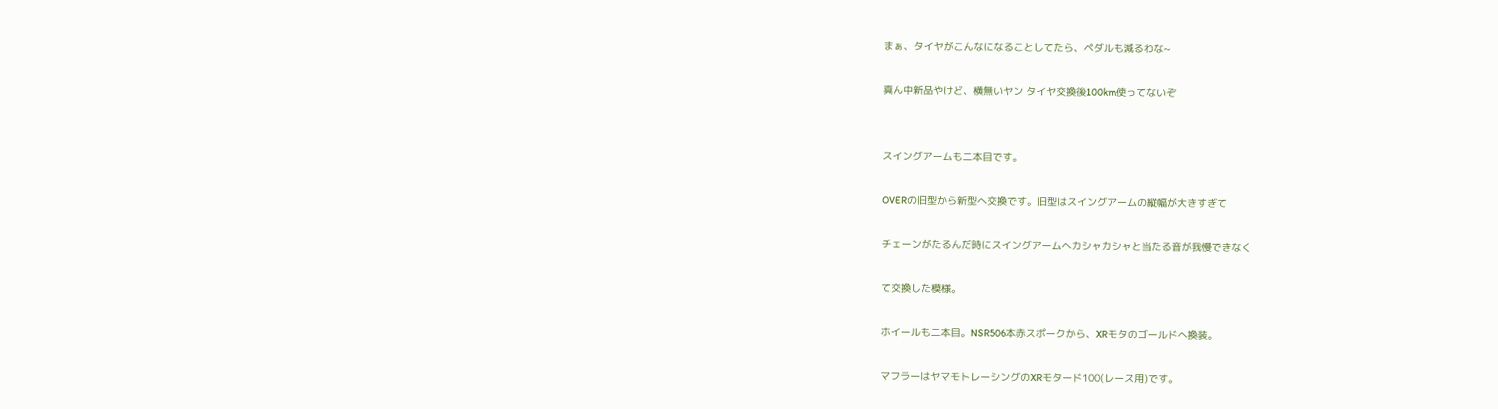まぁ、タイヤがこんなになることしてたら、ペダルも減るわな~

真ん中新品やけど、横無いヤン タイヤ交換後100km使ってないぞ


スイングアームも二本目です。

OVERの旧型から新型へ交換です。旧型はスイングアームの縦幅が大きすぎて

チェーンがたるんだ時にスイングアームへカシャカシャと当たる音が我慢できなく

て交換した模様。

ホイールも二本目。NSR506本赤スポークから、XRモタのゴールドへ換装。

マフラーはヤマモトレーシングのXRモタード100(レース用)です。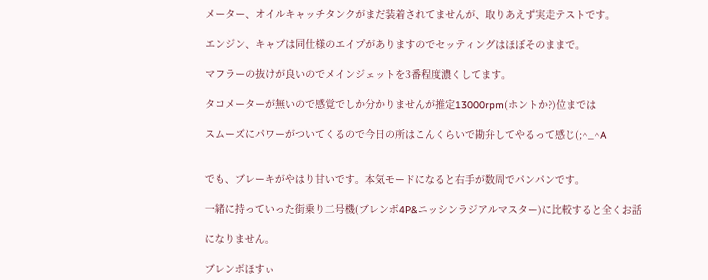メーター、オイルキャッチタンクがまだ装着されてませんが、取りあえず実走テストです。

エンジン、キャブは同仕様のエイプがありますのでセッティングはほぼそのままで。

マフラーの抜けが良いのでメインジェットを3番程度濃くしてます。

タコメーターが無いので感覚でしか分かりませんが推定13000rpm(ホントか?)位までは

スムーズにパワーがついてくるので今日の所はこんくらいで勘弁してやるって感じ(;^_^A


でも、ブレーキがやはり甘いです。本気モードになると右手が数周でパンパンです。

一緒に持っていった街乗り二号機(ブレンボ4P&ニッシンラジアルマスター)に比較すると全くお話

になりません。

ブレンボほすぃ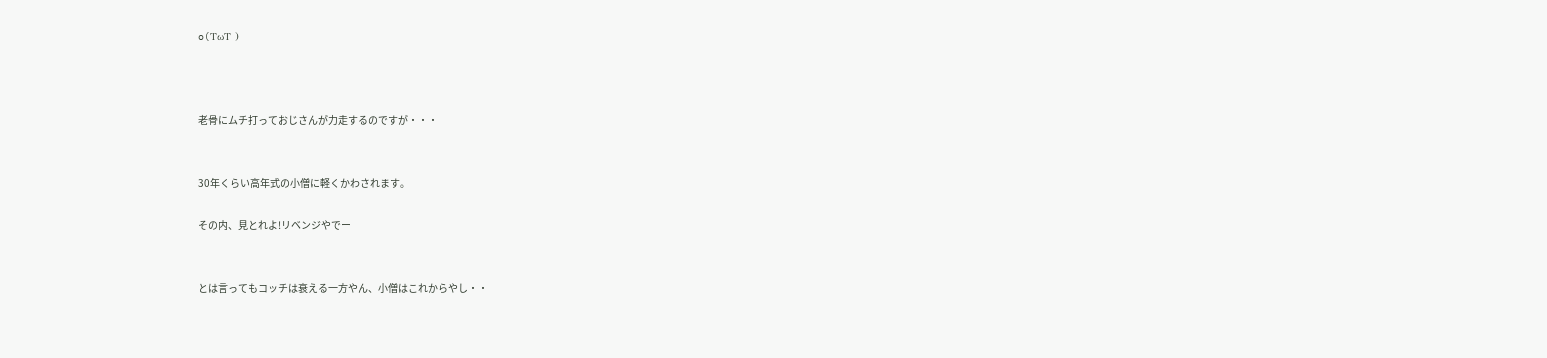o(TωT )



老骨にムチ打っておじさんが力走するのですが・・・


30年くらい高年式の小僧に軽くかわされます。

その内、見とれよ!リベンジやでー


とは言ってもコッチは衰える一方やん、小僧はこれからやし・・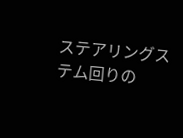ステアリングステム回りの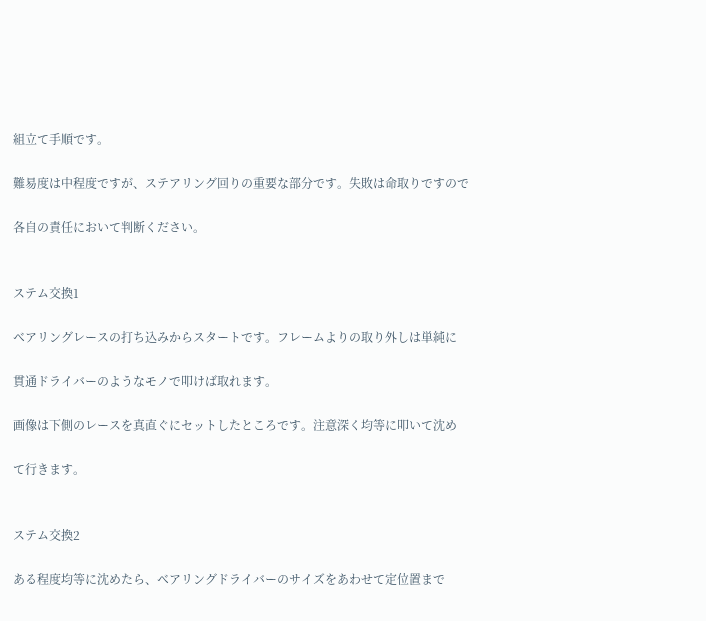組立て手順です。

難易度は中程度ですが、ステアリング回りの重要な部分です。失敗は命取りですので

各自の責任において判断ください。


ステム交換1

ベアリングレースの打ち込みからスタートです。フレームよりの取り外しは単純に

貫通ドライバーのようなモノで叩けば取れます。

画像は下側のレースを真直ぐにセットしたところです。注意深く均等に叩いて沈め

て行きます。


ステム交換2

ある程度均等に沈めたら、ベアリングドライバーのサイズをあわせて定位置まで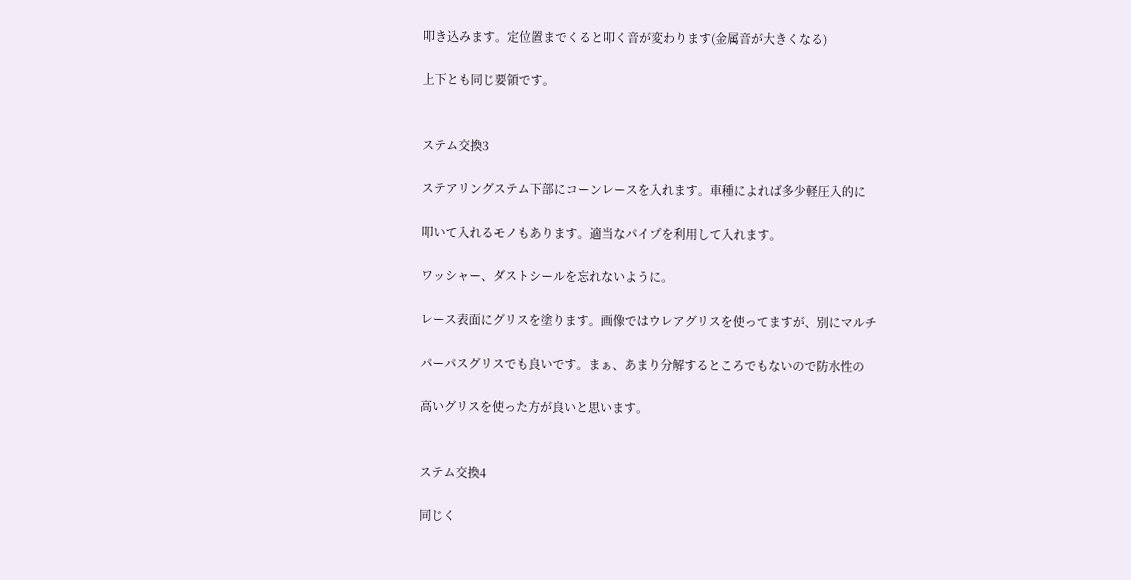叩き込みます。定位置までくると叩く音が変わります(金属音が大きくなる)

上下とも同じ要領です。


ステム交換3

ステアリングステム下部にコーンレースを入れます。車種によれば多少軽圧入的に

叩いて入れるモノもあります。適当なパイプを利用して入れます。

ワッシャー、ダストシールを忘れないように。

レース表面にグリスを塗ります。画像ではウレアグリスを使ってますが、別にマルチ

パーパスグリスでも良いです。まぁ、あまり分解するところでもないので防水性の

高いグリスを使った方が良いと思います。


ステム交換4

同じく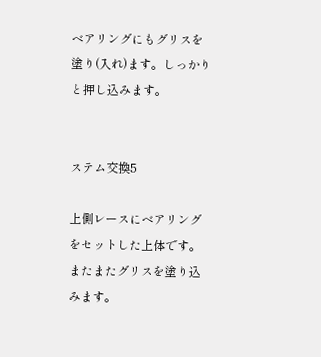ベアリングにもグリスを塗り(入れ)ます。しっかりと押し込みます。


ステム交換5

上側レースにベアリングをセットした上体です。またまたグリスを塗り込みます。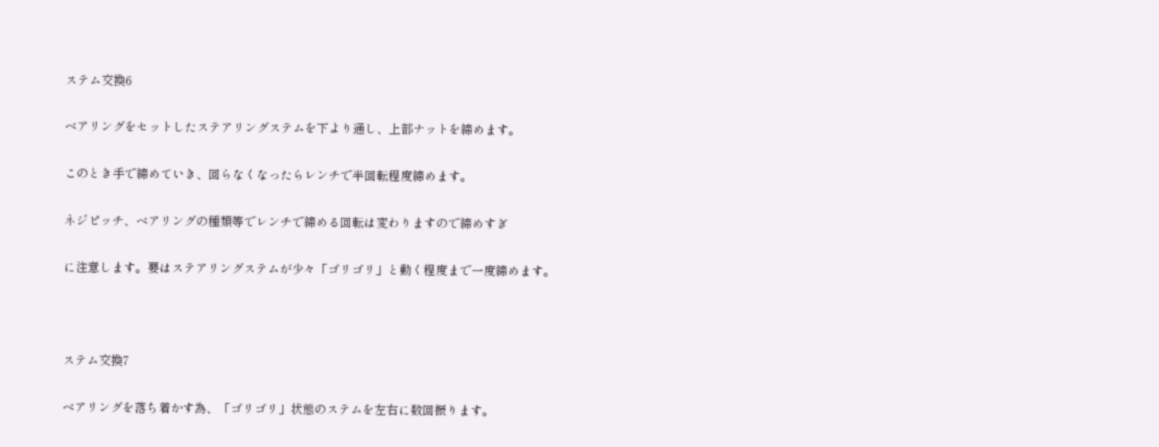ステム交換6

ベアリングをセットしたステアリングステムを下より通し、上部ナットを締めます。

このとき手で締めていき、回らなくなったらレンチで半回転程度締めます。

ネジピッチ、ベアリングの種類等でレンチで締める回転は変わりますので締めすぎ

に注意します。要はステアリングステムが少々「ゴリゴリ」と動く程度まで一度締めます。



ステム交換7

ベアリングを落ち着かす為、「ゴリゴリ」状態のステムを左右に数回振ります。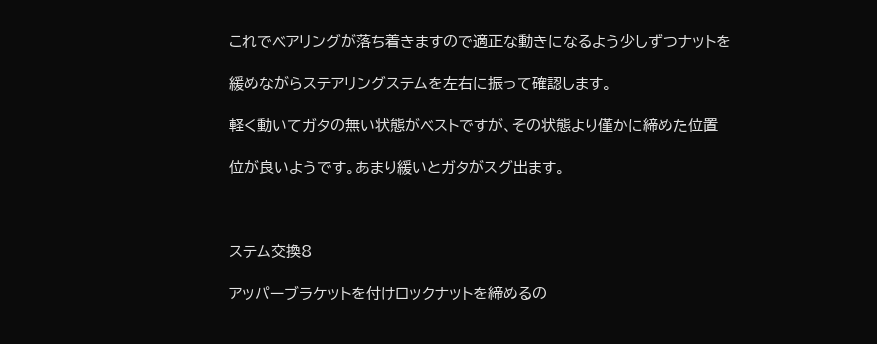これでベアリングが落ち着きますので適正な動きになるよう少しずつナットを

緩めながらステアリングステムを左右に振って確認します。

軽く動いてガタの無い状態がベストですが、その状態より僅かに締めた位置

位が良いようです。あまり緩いとガタがスグ出ます。



ステム交換8

アッパーブラケットを付けロックナットを締めるの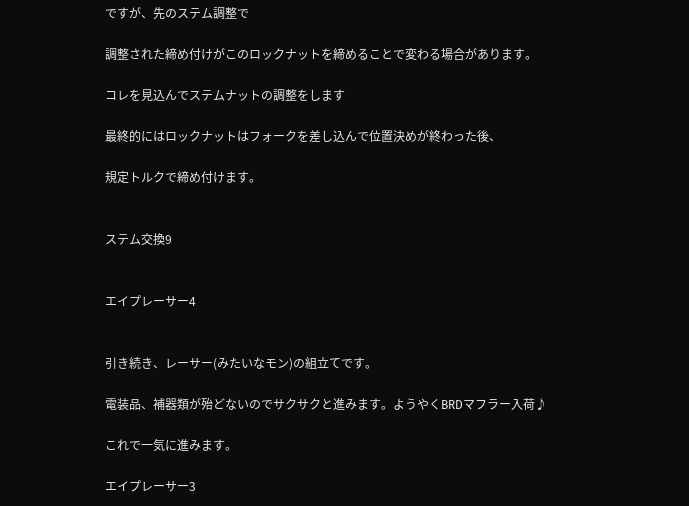ですが、先のステム調整で

調整された締め付けがこのロックナットを締めることで変わる場合があります。

コレを見込んでステムナットの調整をします

最終的にはロックナットはフォークを差し込んで位置決めが終わった後、

規定トルクで締め付けます。


ステム交換9


エイプレーサー4


引き続き、レーサー(みたいなモン)の組立てです。

電装品、補器類が殆どないのでサクサクと進みます。ようやくBRDマフラー入荷♪

これで一気に進みます。

エイプレーサー3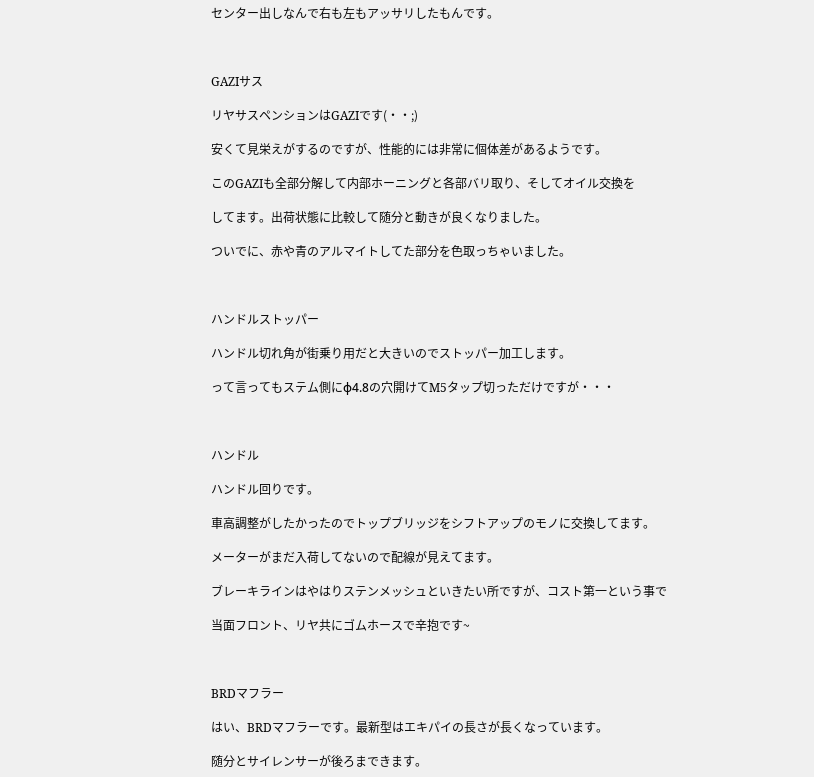センター出しなんで右も左もアッサリしたもんです。



GAZIサス

リヤサスペンションはGAZIです(・・;)

安くて見栄えがするのですが、性能的には非常に個体差があるようです。

このGAZIも全部分解して内部ホーニングと各部バリ取り、そしてオイル交換を

してます。出荷状態に比較して随分と動きが良くなりました。

ついでに、赤や青のアルマイトしてた部分を色取っちゃいました。



ハンドルストッパー

ハンドル切れ角が街乗り用だと大きいのでストッパー加工します。

って言ってもステム側にφ4.8の穴開けてM5タップ切っただけですが・・・



ハンドル

ハンドル回りです。

車高調整がしたかったのでトップブリッジをシフトアップのモノに交換してます。

メーターがまだ入荷してないので配線が見えてます。

ブレーキラインはやはりステンメッシュといきたい所ですが、コスト第一という事で

当面フロント、リヤ共にゴムホースで辛抱です~



BRDマフラー

はい、BRDマフラーです。最新型はエキパイの長さが長くなっています。

随分とサイレンサーが後ろまできます。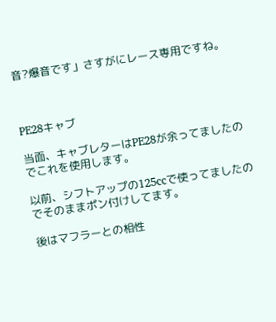音?爆音です」さすがにレース専用ですね。



PE28キャブ

当面、キャブレターはPE28が余ってましたのでこれを使用します。

以前、シフトアップの125ccで使ってましたのでそのままポン付けしてます。

後はマフラーとの相性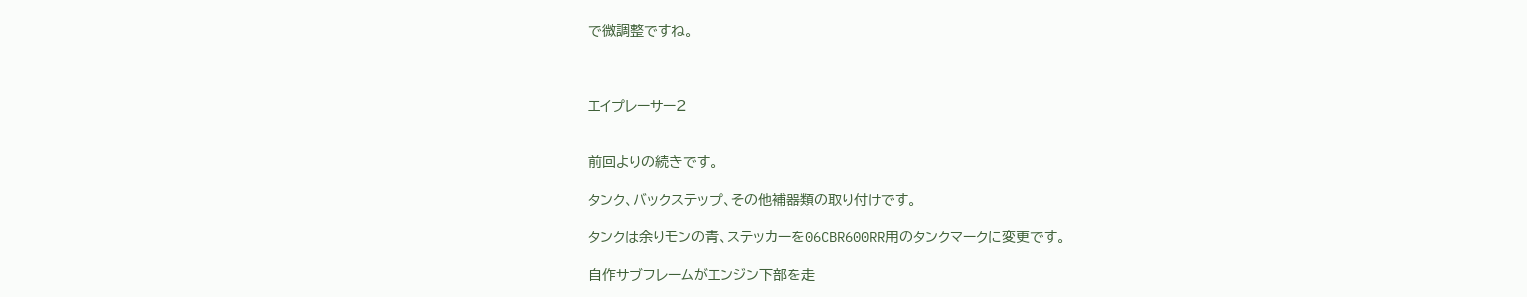で微調整ですね。



エイプレーサー2


前回よりの続きです。

タンク、バックステップ、その他補器類の取り付けです。

タンクは余りモンの青、ステッカーを06CBR600RR用のタンクマークに変更です。

自作サブフレームがエンジン下部を走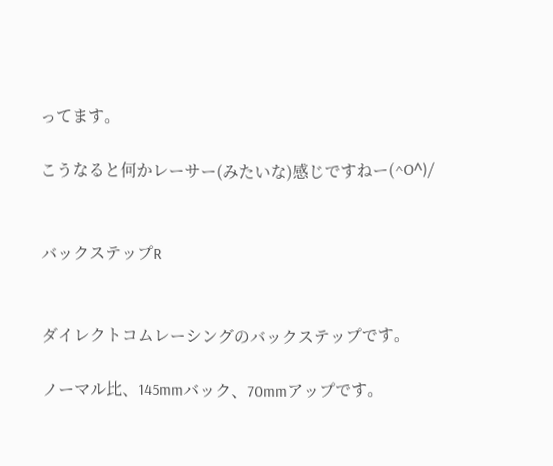ってます。

こうなると何かレーサー(みたいな)感じですねー(^O^)/


バックステップR


ダイレクトコムレーシングのバックステップです。

ノーマル比、145mmバック、70mmアップです。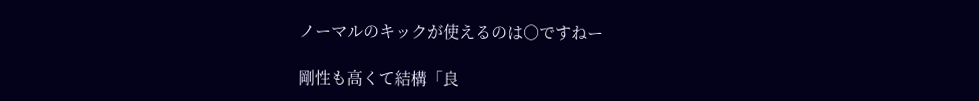ノーマルのキックが使えるのは○ですねー

剛性も高くて結構「良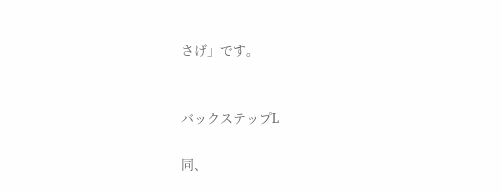さげ」です。


バックステップL

同、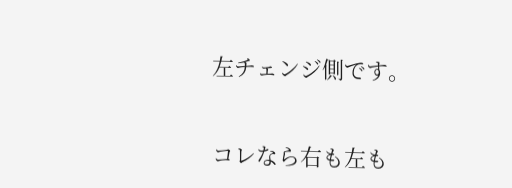左チェンジ側です。


コレなら右も左も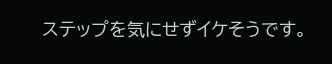ステップを気にせずイケそうです。